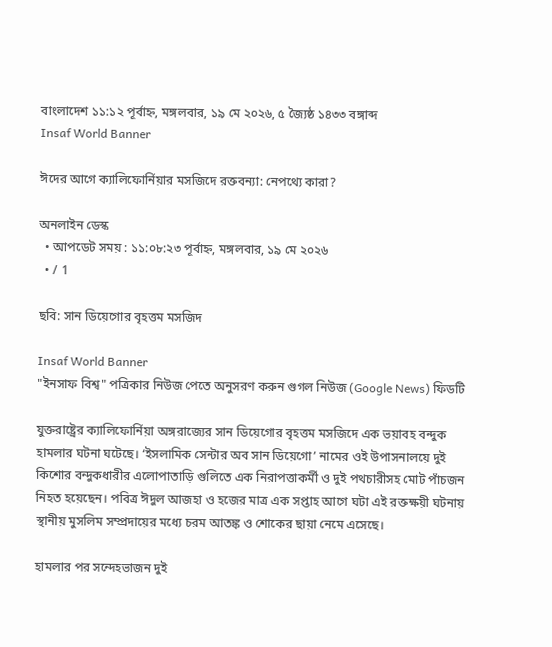বাংলাদেশ ১১:১২ পূর্বাহ্ন, মঙ্গলবার, ১৯ মে ২০২৬, ৫ জ্যৈষ্ঠ ১৪৩৩ বঙ্গাব্দ
Insaf World Banner

ঈদের আগে ক্যালিফোর্নিয়ার মসজিদে রক্তবন্যা: নেপথ্যে কারা?

অনলাইন ডেস্ক
  • আপডেট সময় : ১১:০৮:২৩ পূর্বাহ্ন, মঙ্গলবার, ১৯ মে ২০২৬
  • / 1

ছবি: সান ডিয়েগোর বৃহত্তম মসজিদ

Insaf World Banner
"ইনসাফ বিশ্ব" পত্রিকার নিউজ পেতে অনুসরণ করুন গুগল নিউজ (Google News) ফিডটি

যুক্তরাষ্ট্রের ক্যালিফোর্নিয়া অঙ্গরাজ্যের সান ডিয়েগোর বৃহত্তম মসজিদে এক ভয়াবহ বন্দুক হামলার ঘটনা ঘটেছে। ‘ইসলামিক সেন্টার অব সান ডিয়েগো’ নামের ওই উপাসনালয়ে দুই কিশোর বন্দুকধারীর এলোপাতাড়ি গুলিতে এক নিরাপত্তাকর্মী ও দুই পথচারীসহ মোট পাঁচজন নিহত হয়েছেন। পবিত্র ঈদুল আজহা ও হজের মাত্র এক সপ্তাহ আগে ঘটা এই রক্তক্ষয়ী ঘটনায় স্থানীয় মুসলিম সম্প্রদায়ের মধ্যে চরম আতঙ্ক ও শোকের ছায়া নেমে এসেছে।

হামলার পর সন্দেহভাজন দুই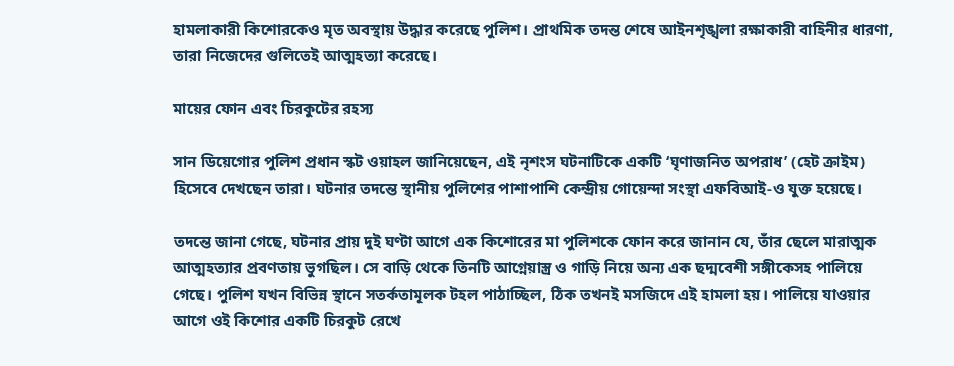হামলাকারী কিশোরকেও মৃত অবস্থায় উদ্ধার করেছে পুলিশ। প্রাথমিক তদন্ত শেষে আইনশৃঙ্খলা রক্ষাকারী বাহিনীর ধারণা, তারা নিজেদের গুলিতেই আত্মহত্যা করেছে।

মায়ের ফোন এবং চিরকুটের রহস্য

সান ডিয়েগোর পুলিশ প্রধান স্কট ওয়াহল জানিয়েছেন, এই নৃশংস ঘটনাটিকে একটি ‘ঘৃণাজনিত অপরাধ’ (হেট ক্রাইম) হিসেবে দেখছেন তারা। ঘটনার তদন্তে স্থানীয় পুলিশের পাশাপাশি কেন্দ্রীয় গোয়েন্দা সংস্থা এফবিআই-ও যুক্ত হয়েছে।

তদন্তে জানা গেছে, ঘটনার প্রায় দুই ঘণ্টা আগে এক কিশোরের মা পুলিশকে ফোন করে জানান যে, তাঁর ছেলে মারাত্মক আত্মহত্যার প্রবণতায় ভুগছিল। সে বাড়ি থেকে তিনটি আগ্নেয়াস্ত্র ও গাড়ি নিয়ে অন্য এক ছদ্মবেশী সঙ্গীকেসহ পালিয়ে গেছে। পুলিশ যখন বিভিন্ন স্থানে সতর্কতামূলক টহল পাঠাচ্ছিল, ঠিক তখনই মসজিদে এই হামলা হয়। পালিয়ে যাওয়ার আগে ওই কিশোর একটি চিরকুট রেখে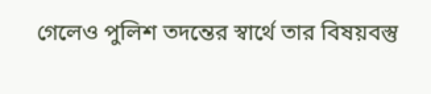গেলেও পুলিশ তদন্তের স্বার্থে তার বিষয়বস্তু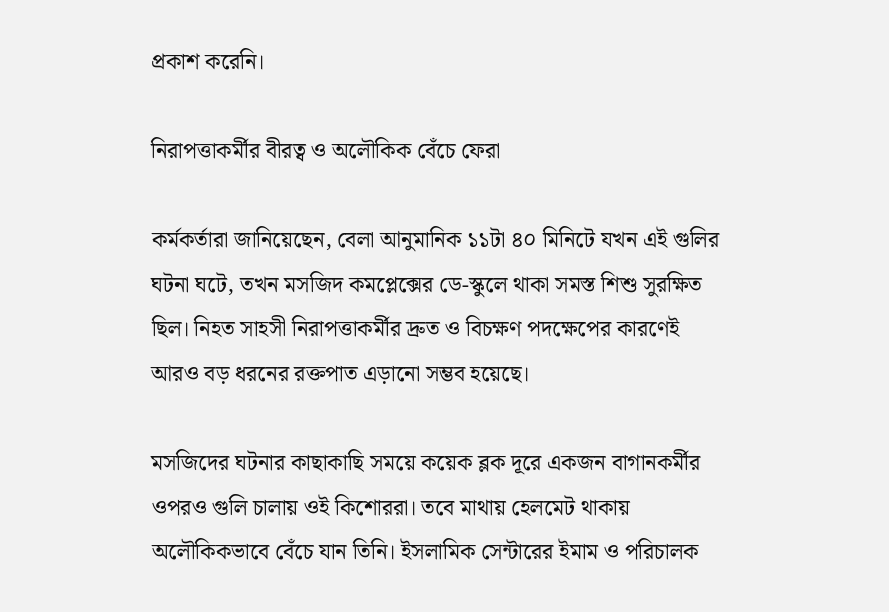প্রকাশ করেনি।

নিরাপত্তাকর্মীর বীরত্ব ও অলৌকিক বেঁচে ফেরা

কর্মকর্তারা জানিয়েছেন, বেলা আনুমানিক ১১টা ৪০ মিনিটে যখন এই গুলির ঘটনা ঘটে, তখন মসজিদ কমপ্লেক্সের ডে-স্কুলে থাকা সমস্ত শিশু সুরক্ষিত ছিল। নিহত সাহসী নিরাপত্তাকর্মীর দ্রুত ও বিচক্ষণ পদক্ষেপের কারণেই আরও বড় ধরনের রক্তপাত এড়ানো সম্ভব হয়েছে।

মসজিদের ঘটনার কাছাকাছি সময়ে কয়েক ব্লক দূরে একজন বাগানকর্মীর ওপরও গুলি চালায় ওই কিশোররা। তবে মাথায় হেলমেট থাকায় অলৌকিকভাবে বেঁচে যান তিনি। ইসলামিক সেন্টারের ইমাম ও পরিচালক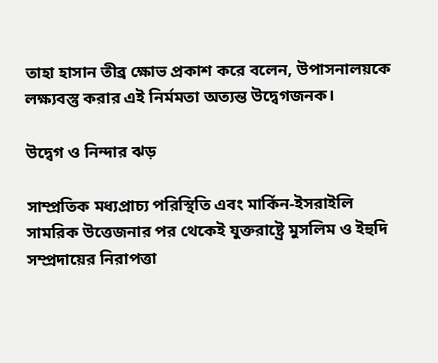তাহা হাসান তীব্র ক্ষোভ প্রকাশ করে বলেন, উপাসনালয়কে লক্ষ্যবস্তু করার এই নির্মমতা অত্যন্ত উদ্বেগজনক।

উদ্বেগ ও নিন্দার ঝড়

সাম্প্রতিক মধ্যপ্রাচ্য পরিস্থিতি এবং মার্কিন-ইসরাইলি সামরিক উত্তেজনার পর থেকেই যুক্তরাষ্ট্রে মুসলিম ও ইহুদি সম্প্রদায়ের নিরাপত্তা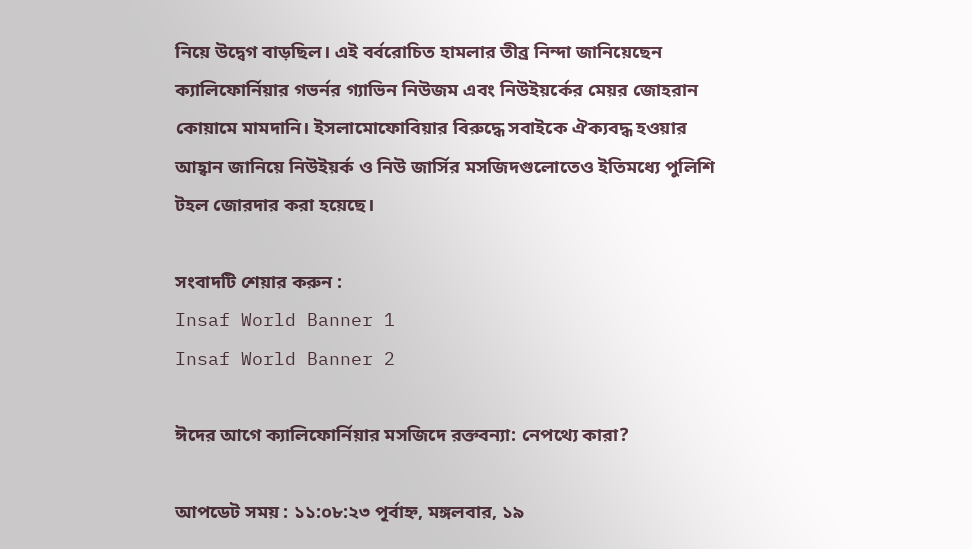নিয়ে উদ্বেগ বাড়ছিল। এই বর্বরোচিত হামলার তীব্র নিন্দা জানিয়েছেন ক্যালিফোর্নিয়ার গভর্নর গ্যাভিন নিউজম এবং নিউইয়র্কের মেয়র জোহরান কোয়ামে মামদানি। ইসলামোফোবিয়ার বিরুদ্ধে সবাইকে ঐক্যবদ্ধ হওয়ার আহ্বান জানিয়ে নিউইয়র্ক ও নিউ জার্সির মসজিদগুলোতেও ইতিমধ্যে পুলিশি টহল জোরদার করা হয়েছে।

সংবাদটি শেয়ার করুন :
Insaf World Banner 1
Insaf World Banner 2

ঈদের আগে ক্যালিফোর্নিয়ার মসজিদে রক্তবন্যা: নেপথ্যে কারা?

আপডেট সময় : ১১:০৮:২৩ পূর্বাহ্ন, মঙ্গলবার, ১৯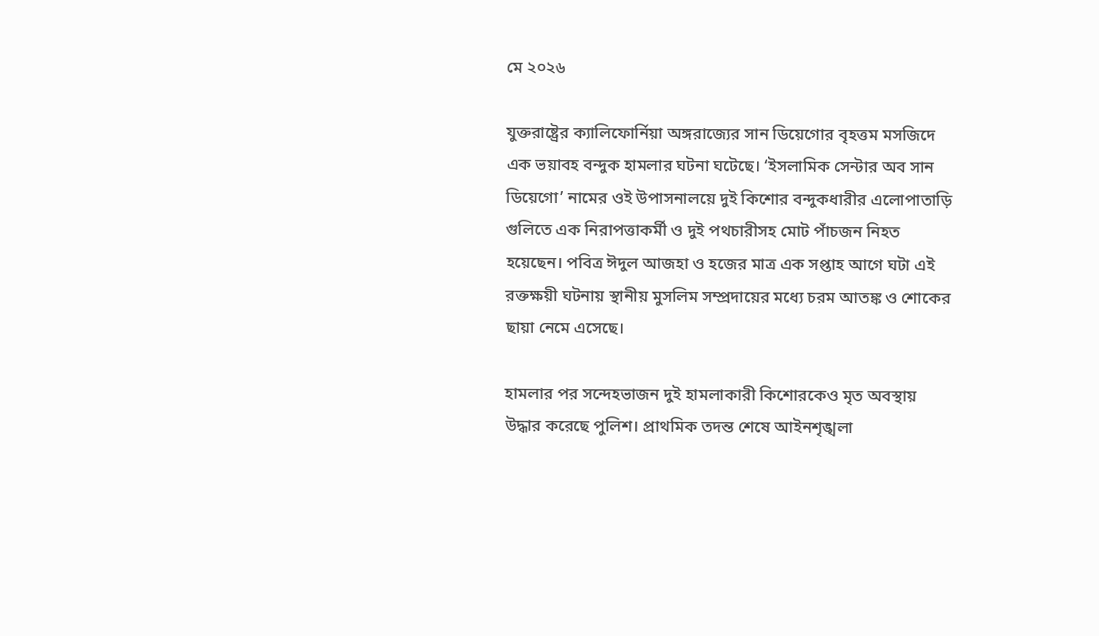মে ২০২৬

যুক্তরাষ্ট্রের ক্যালিফোর্নিয়া অঙ্গরাজ্যের সান ডিয়েগোর বৃহত্তম মসজিদে এক ভয়াবহ বন্দুক হামলার ঘটনা ঘটেছে। ‘ইসলামিক সেন্টার অব সান ডিয়েগো’ নামের ওই উপাসনালয়ে দুই কিশোর বন্দুকধারীর এলোপাতাড়ি গুলিতে এক নিরাপত্তাকর্মী ও দুই পথচারীসহ মোট পাঁচজন নিহত হয়েছেন। পবিত্র ঈদুল আজহা ও হজের মাত্র এক সপ্তাহ আগে ঘটা এই রক্তক্ষয়ী ঘটনায় স্থানীয় মুসলিম সম্প্রদায়ের মধ্যে চরম আতঙ্ক ও শোকের ছায়া নেমে এসেছে।

হামলার পর সন্দেহভাজন দুই হামলাকারী কিশোরকেও মৃত অবস্থায় উদ্ধার করেছে পুলিশ। প্রাথমিক তদন্ত শেষে আইনশৃঙ্খলা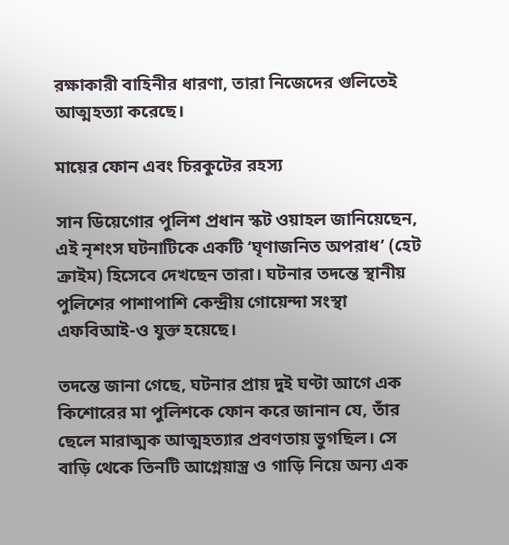রক্ষাকারী বাহিনীর ধারণা, তারা নিজেদের গুলিতেই আত্মহত্যা করেছে।

মায়ের ফোন এবং চিরকুটের রহস্য

সান ডিয়েগোর পুলিশ প্রধান স্কট ওয়াহল জানিয়েছেন, এই নৃশংস ঘটনাটিকে একটি ‘ঘৃণাজনিত অপরাধ’ (হেট ক্রাইম) হিসেবে দেখছেন তারা। ঘটনার তদন্তে স্থানীয় পুলিশের পাশাপাশি কেন্দ্রীয় গোয়েন্দা সংস্থা এফবিআই-ও যুক্ত হয়েছে।

তদন্তে জানা গেছে, ঘটনার প্রায় দুই ঘণ্টা আগে এক কিশোরের মা পুলিশকে ফোন করে জানান যে, তাঁর ছেলে মারাত্মক আত্মহত্যার প্রবণতায় ভুগছিল। সে বাড়ি থেকে তিনটি আগ্নেয়াস্ত্র ও গাড়ি নিয়ে অন্য এক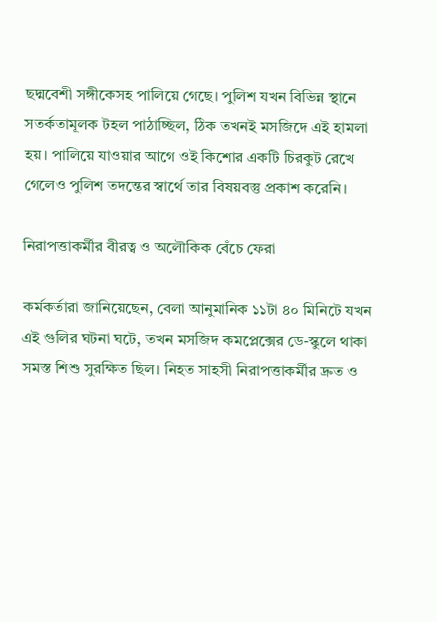ছদ্মবেশী সঙ্গীকেসহ পালিয়ে গেছে। পুলিশ যখন বিভিন্ন স্থানে সতর্কতামূলক টহল পাঠাচ্ছিল, ঠিক তখনই মসজিদে এই হামলা হয়। পালিয়ে যাওয়ার আগে ওই কিশোর একটি চিরকুট রেখে গেলেও পুলিশ তদন্তের স্বার্থে তার বিষয়বস্তু প্রকাশ করেনি।

নিরাপত্তাকর্মীর বীরত্ব ও অলৌকিক বেঁচে ফেরা

কর্মকর্তারা জানিয়েছেন, বেলা আনুমানিক ১১টা ৪০ মিনিটে যখন এই গুলির ঘটনা ঘটে, তখন মসজিদ কমপ্লেক্সের ডে-স্কুলে থাকা সমস্ত শিশু সুরক্ষিত ছিল। নিহত সাহসী নিরাপত্তাকর্মীর দ্রুত ও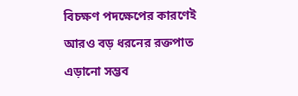বিচক্ষণ পদক্ষেপের কারণেই আরও বড় ধরনের রক্তপাত এড়ানো সম্ভব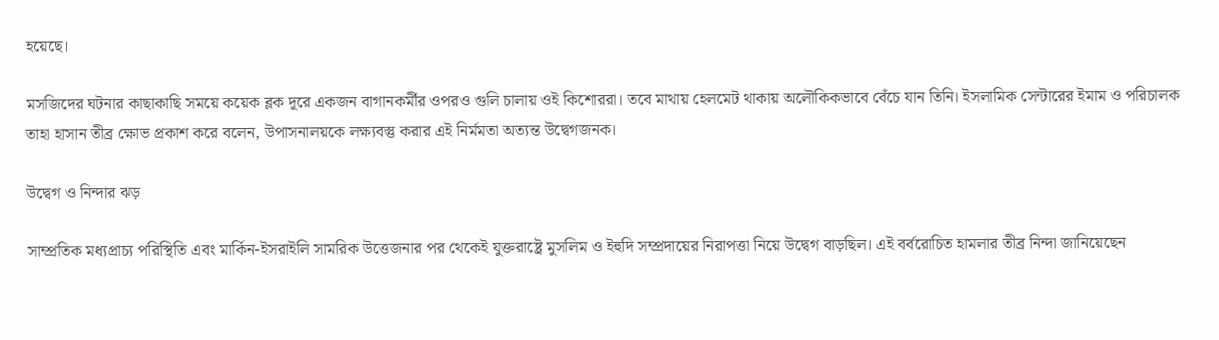হয়েছে।

মসজিদের ঘটনার কাছাকাছি সময়ে কয়েক ব্লক দূরে একজন বাগানকর্মীর ওপরও গুলি চালায় ওই কিশোররা। তবে মাথায় হেলমেট থাকায় অলৌকিকভাবে বেঁচে যান তিনি। ইসলামিক সেন্টারের ইমাম ও পরিচালক তাহা হাসান তীব্র ক্ষোভ প্রকাশ করে বলেন, উপাসনালয়কে লক্ষ্যবস্তু করার এই নির্মমতা অত্যন্ত উদ্বেগজনক।

উদ্বেগ ও নিন্দার ঝড়

সাম্প্রতিক মধ্যপ্রাচ্য পরিস্থিতি এবং মার্কিন-ইসরাইলি সামরিক উত্তেজনার পর থেকেই যুক্তরাষ্ট্রে মুসলিম ও ইহুদি সম্প্রদায়ের নিরাপত্তা নিয়ে উদ্বেগ বাড়ছিল। এই বর্বরোচিত হামলার তীব্র নিন্দা জানিয়েছেন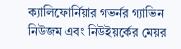ক্যালিফোর্নিয়ার গভর্নর গ্যাভিন নিউজম এবং নিউইয়র্কের মেয়র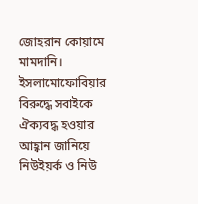জোহরান কোয়ামে মামদানি। ইসলামোফোবিয়ার বিরুদ্ধে সবাইকে ঐক্যবদ্ধ হওয়ার আহ্বান জানিয়ে নিউইয়র্ক ও নিউ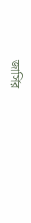জার্সির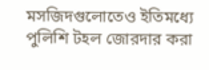মসজিদগুলোতেও ইতিমধ্যে পুলিশি টহল জোরদার করা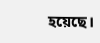হয়েছে।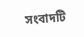সংবাদটি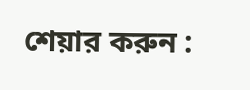শেয়ার করুন :